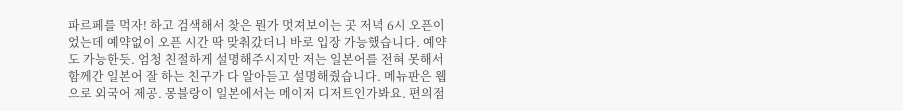파르페를 먹자! 하고 검색해서 찾은 뭔가 멋져보이는 곳 저녁 6시 오픈이었는데 예약없이 오픈 시간 딱 맞춰갔더니 바로 입장 가능했습니다. 예약도 가능한듯. 엄청 친절하게 설명해주시지만 저는 일본어를 전혀 못해서 함께간 일본어 잘 하는 친구가 다 알아듣고 설명해줬습니다. 메뉴판은 웹으로 외국어 제공. 몽블랑이 일본에서는 메이저 디저트인가봐요. 편의점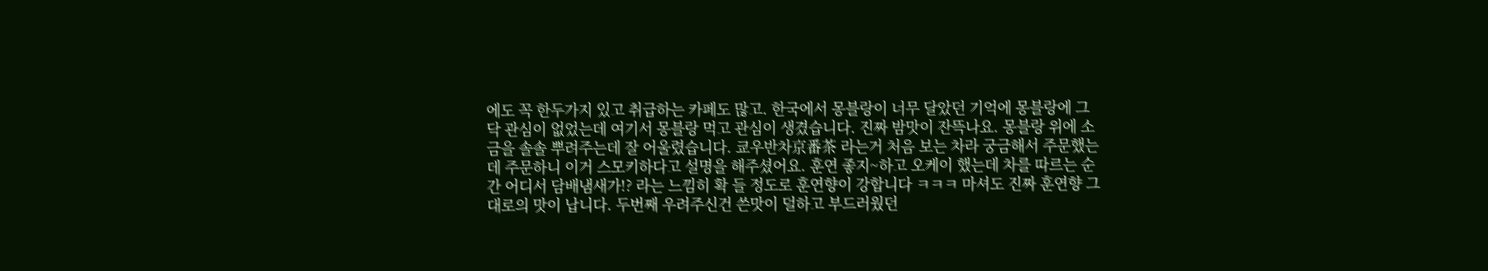에도 꼭 한두가지 있고 취급하는 카페도 많고. 한국에서 몽블랑이 너무 달았던 기억에 몽블랑에 그닥 관심이 없었는데 여기서 몽블랑 먹고 관심이 생겼습니다. 진짜 밤맛이 잔뜩나요. 몽블랑 위에 소금을 솔솔 뿌려주는데 잘 어울렸습니다. 쿄우반차京番茶 라는거 처음 보는 차라 궁금해서 주문했는데 주문하니 이거 스모키하다고 설명을 해주셨어요. 훈연 좋지~하고 오케이 했는데 차를 따르는 순간 어디서 담배냄새가!? 라는 느낌히 확 들 정도로 훈연향이 강합니다 ㅋㅋㅋ 마셔도 진짜 훈연향 그대로의 맛이 납니다. 두번째 우려주신건 쓴맛이 덜하고 부드러웠던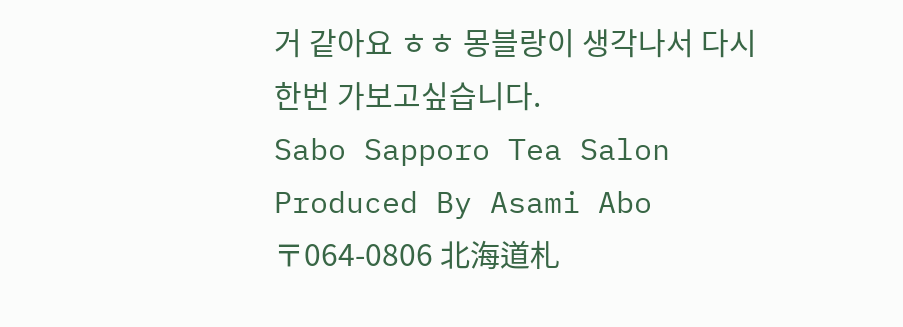거 같아요 ㅎㅎ 몽블랑이 생각나서 다시한번 가보고싶습니다.
Sabo Sapporo Tea Salon Produced By Asami Abo
〒064-0806 北海道札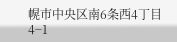幌市中央区南6条西4丁目4−1